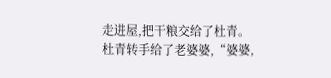走进屋,把干粮交给了杜青。
杜青转手给了老婆婆,“婆婆,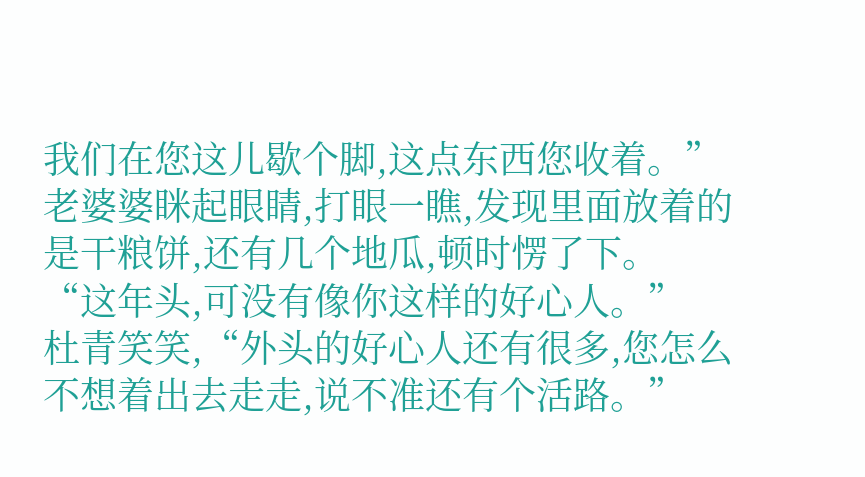我们在您这儿歇个脚,这点东西您收着。”
老婆婆眯起眼睛,打眼一瞧,发现里面放着的是干粮饼,还有几个地瓜,顿时愣了下。
“这年头,可没有像你这样的好心人。”
杜青笑笑,“外头的好心人还有很多,您怎么不想着出去走走,说不准还有个活路。”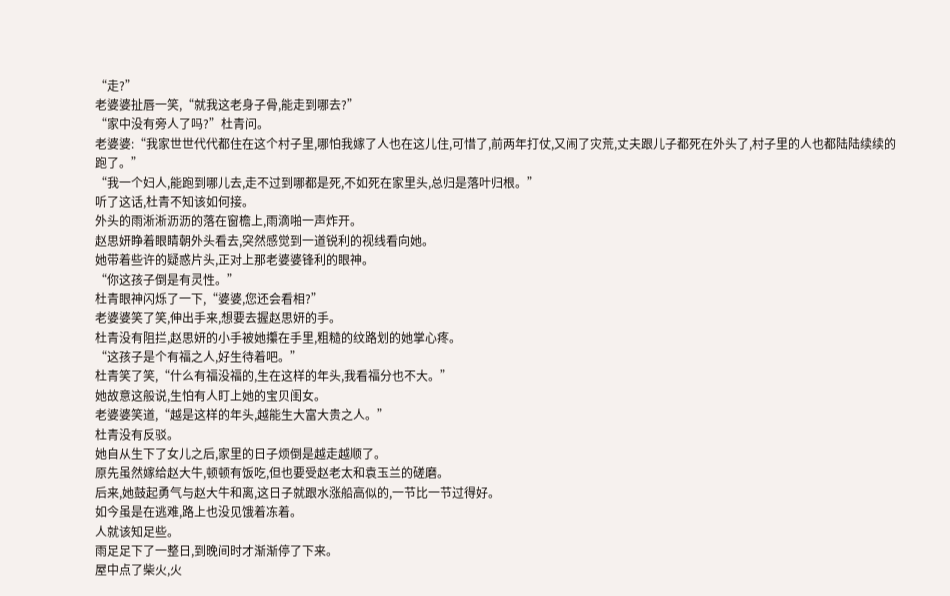“走?”
老婆婆扯唇一笑,“就我这老身子骨,能走到哪去?”
“家中没有旁人了吗?”杜青问。
老婆婆:“我家世世代代都住在这个村子里,哪怕我嫁了人也在这儿住,可惜了,前两年打仗,又闹了灾荒,丈夫跟儿子都死在外头了,村子里的人也都陆陆续续的跑了。”
“我一个妇人,能跑到哪儿去,走不过到哪都是死,不如死在家里头,总归是落叶归根。”
听了这话,杜青不知该如何接。
外头的雨淅淅沥沥的落在窗檐上,雨滴啪一声炸开。
赵思妍睁着眼睛朝外头看去,突然感觉到一道锐利的视线看向她。
她带着些许的疑惑片头,正对上那老婆婆锋利的眼神。
“你这孩子倒是有灵性。”
杜青眼神闪烁了一下,“婆婆,您还会看相?”
老婆婆笑了笑,伸出手来,想要去握赵思妍的手。
杜青没有阻拦,赵思妍的小手被她攥在手里,粗糙的纹路划的她掌心疼。
“这孩子是个有福之人,好生待着吧。”
杜青笑了笑,“什么有福没福的,生在这样的年头,我看福分也不大。”
她故意这般说,生怕有人盯上她的宝贝闺女。
老婆婆笑道,“越是这样的年头,越能生大富大贵之人。”
杜青没有反驳。
她自从生下了女儿之后,家里的日子烦倒是越走越顺了。
原先虽然嫁给赵大牛,顿顿有饭吃,但也要受赵老太和袁玉兰的磋磨。
后来,她鼓起勇气与赵大牛和离,这日子就跟水涨船高似的,一节比一节过得好。
如今虽是在逃难,路上也没见饿着冻着。
人就该知足些。
雨足足下了一整日,到晚间时才渐渐停了下来。
屋中点了柴火,火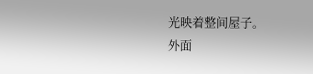光映着整间屋子。
外面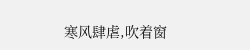寒风肆虐,吹着窗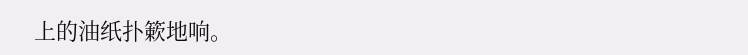上的油纸扑簌地响。